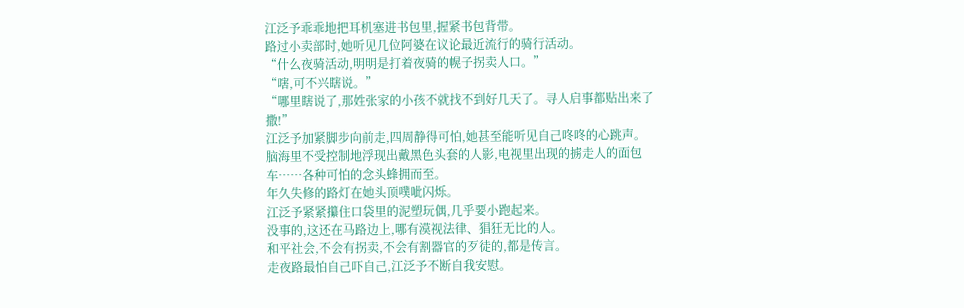江泛予乖乖地把耳机塞进书包里,握紧书包背带。
路过小卖部时,她听见几位阿婆在议论最近流行的骑行活动。
“什么夜骑活动,明明是打着夜骑的幌子拐卖人口。”
“嗐,可不兴瞎说。”
“哪里瞎说了,那姓张家的小孩不就找不到好几天了。寻人启事都贴出来了撒!”
江泛予加紧脚步向前走,四周静得可怕,她甚至能听见自己咚咚的心跳声。
脑海里不受控制地浮现出戴黑色头套的人影,电视里出现的掳走人的面包车……各种可怕的念头蜂拥而至。
年久失修的路灯在她头顶噗呲闪烁。
江泛予紧紧攥住口袋里的泥塑玩偶,几乎要小跑起来。
没事的,这还在马路边上,哪有漠视法律、猖狂无比的人。
和平社会,不会有拐卖,不会有割器官的歹徒的,都是传言。
走夜路最怕自己吓自己,江泛予不断自我安慰。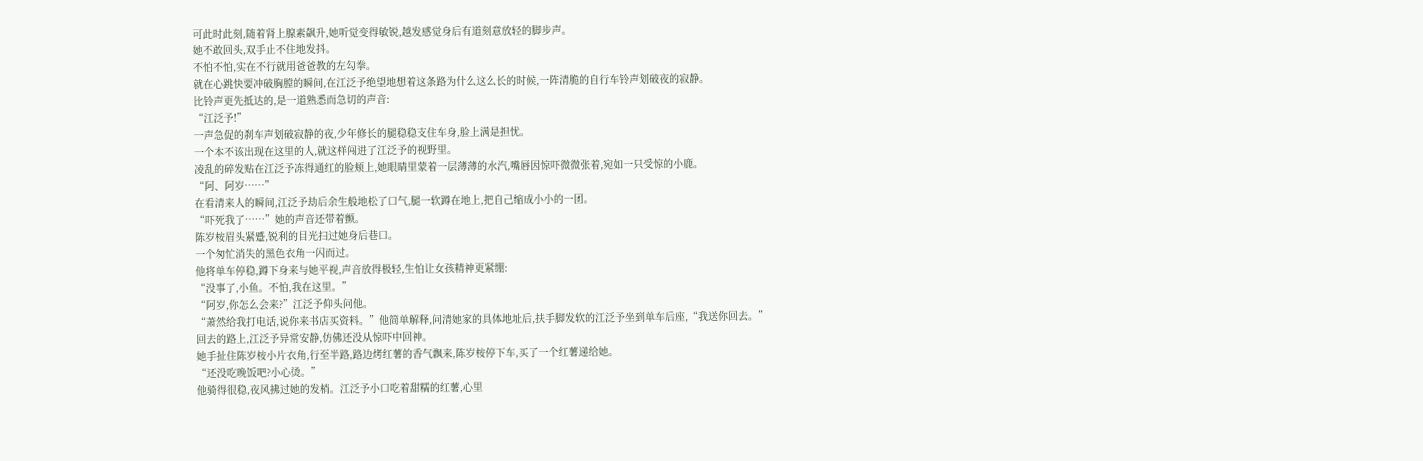可此时此刻,随着肾上腺素飙升,她听觉变得敏锐,越发感觉身后有道刻意放轻的脚步声。
她不敢回头,双手止不住地发抖。
不怕不怕,实在不行就用爸爸教的左勾拳。
就在心跳快要冲破胸膛的瞬间,在江泛予绝望地想着这条路为什么这么长的时候,一阵清脆的自行车铃声划破夜的寂静。
比铃声更先抵达的,是一道熟悉而急切的声音:
“江泛予!”
一声急促的刹车声划破寂静的夜,少年修长的腿稳稳支住车身,脸上满是担忧。
一个本不该出现在这里的人,就这样闯进了江泛予的视野里。
凌乱的碎发贴在江泛予冻得通红的脸颊上,她眼睛里蒙着一层薄薄的水汽,嘴唇因惊吓微微张着,宛如一只受惊的小鹿。
“阿、阿岁……”
在看清来人的瞬间,江泛予劫后余生般地松了口气,腿一软蹲在地上,把自己缩成小小的一团。
“吓死我了……”她的声音还带着颤。
陈岁桉眉头紧蹙,锐利的目光扫过她身后巷口。
一个匆忙消失的黑色衣角一闪而过。
他将单车停稳,蹲下身来与她平视,声音放得极轻,生怕让女孩精神更紧绷:
“没事了,小鱼。不怕,我在这里。”
“阿岁,你怎么会来?”江泛予仰头问他。
“萧然给我打电话,说你来书店买资料。”他简单解释,问清她家的具体地址后,扶手脚发软的江泛予坐到单车后座,“我送你回去。”
回去的路上,江泛予异常安静,仿佛还没从惊吓中回神。
她手扯住陈岁桉小片衣角,行至半路,路边烤红薯的香气飘来,陈岁桉停下车,买了一个红薯递给她。
“还没吃晚饭吧?小心烫。”
他骑得很稳,夜风拂过她的发梢。江泛予小口吃着甜糯的红薯,心里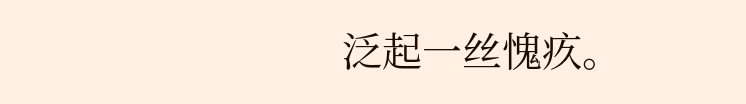泛起一丝愧疚。